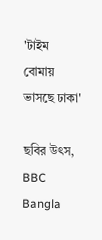'টাইম বোমায় ভাসছে ঢাকা'

ছবির উৎস, BBC Bangla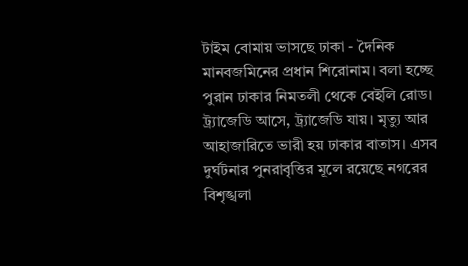টাইম বোমায় ভাসছে ঢাকা - দৈনিক মানবজমিনের প্রধান শিরোনাম। বলা হচ্ছে পুরান ঢাকার নিমতলী থেকে বেইলি রোড। ট্র্যাজেডি আসে, ট্র্যাজেডি যায়। মৃত্যু আর আহাজারিতে ভারী হয় ঢাকার বাতাস। এসব দুর্ঘটনার পুনরাবৃত্তির মূলে রয়েছে নগরের বিশৃঙ্খলা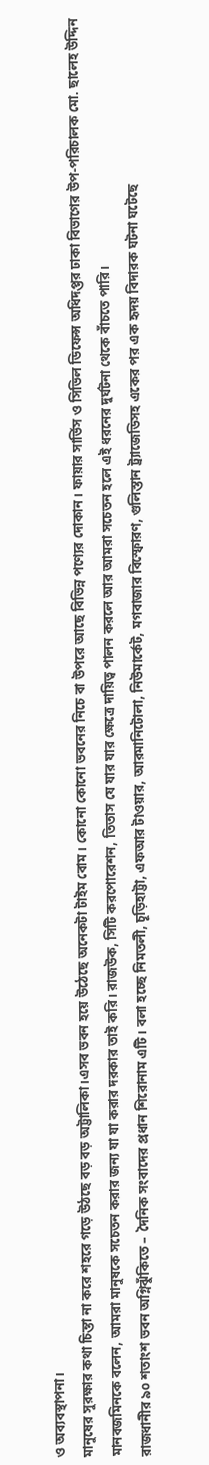ও অব্যবস্থাপনা।
মানুষের সুরক্ষার কথা চিন্তা না করে শহরে গড়ে উঠছে বড় বড় অট্টালিকা।এসব ভবন হয়ে উঠেছে অনেকটা টাইম বোম। কোনো কোনো ভবনের নিচে বা উপরে আছে বিভিন্ন পণ্যের দোকান। ফায়ার সার্ভিস ও সিভিল ডিফেন্স অধিদপ্তর ঢাকা বিভাগের উপ-পরিচালক মো. ছালেহ উদ্দিন মানবজমিনকে বলেন, আমরা মানুষকে সচেতন করার জন্য যা যা করার দরকার তাই করি। রাজউক, সিটি করপোরেশন, তিতাস যে যার যার ক্ষেত্রে দায়িত্ব পালন করলে আর আমরা সচেতন হলে এই ধরনের দুর্ঘটনা থেকে বাঁচতে পারি।
রাজধানীর ৯০ শতাংশ ভবন অগ্নিঝুঁকিতে – দৈনিক সংবাদের প্রধান শিরোনাম এটি। বলা হচ্ছে নিমতলী, চূড়িহাট্টা, এফআর টাওয়ার, আরমানিটোলা, নিউমার্কেট, মগবাজার বিস্ফোরণ, গুলিস্তান ট্র্যাজেডিসহ একের পর এক হৃদয় বিদারক ঘটনা ঘটেছে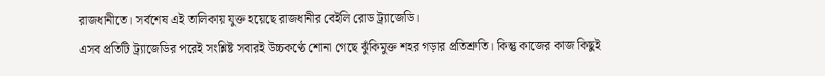রাজধানীতে। সর্বশেষ এই তালিকায় যুক্ত হয়েছে রাজধানীর বেইলি রোড ট্র্যাজেডি।
এসব প্রতিটি ট্র্যাজেডির পরেই সংশ্লিষ্ট সবারই উচ্চকণ্ঠে শোনা গেছে ঝুঁকিমুক্ত শহর গড়ার প্রতিশ্রুতি। কিন্তু কাজের কাজ কিছুই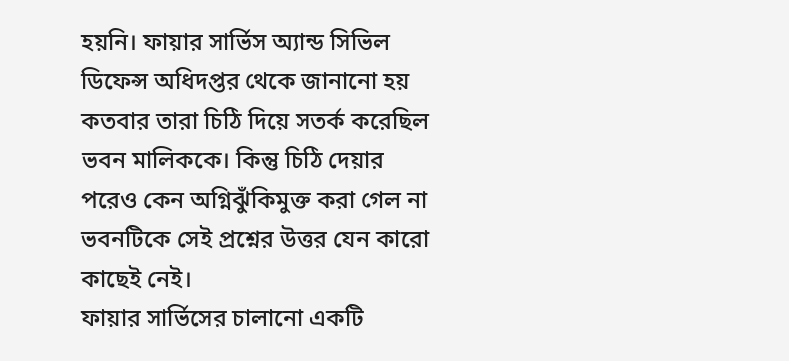হয়নি। ফায়ার সার্ভিস অ্যান্ড সিভিল ডিফেন্স অধিদপ্তর থেকে জানানো হয় কতবার তারা চিঠি দিয়ে সতর্ক করেছিল ভবন মালিককে। কিন্তু চিঠি দেয়ার পরেও কেন অগ্নিঝুঁকিমুক্ত করা গেল না ভবনটিকে সেই প্রশ্নের উত্তর যেন কারো কাছেই নেই।
ফায়ার সার্ভিসের চালানো একটি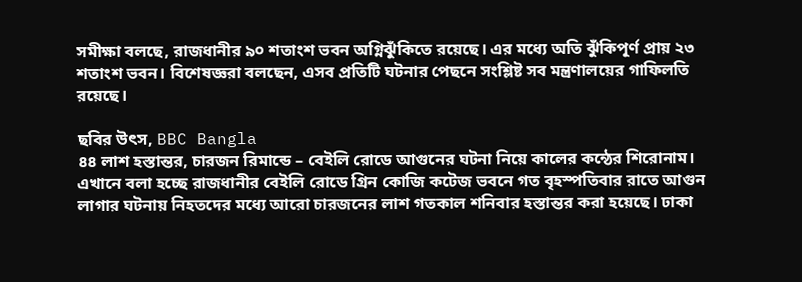সমীক্ষা বলছে, রাজধানীর ৯০ শতাংশ ভবন অগ্নিঝুঁকিতে রয়েছে। এর মধ্যে অতি ঝুঁকিপূর্ণ প্রায় ২৩ শতাংশ ভবন। বিশেষজ্ঞরা বলছেন, এসব প্রতিটি ঘটনার পেছনে সংশ্লিষ্ট সব মন্ত্রণালয়ের গাফিলতি রয়েছে।

ছবির উৎস, BBC Bangla
৪৪ লাশ হস্তান্তর, চারজন রিমান্ডে – বেইলি রোডে আগুনের ঘটনা নিয়ে কালের কন্ঠের শিরোনাম। এখানে বলা হচ্ছে রাজধানীর বেইলি রোডে গ্রিন কোজি কটেজ ভবনে গত বৃহস্পতিবার রাতে আগুন লাগার ঘটনায় নিহতদের মধ্যে আরো চারজনের লাশ গতকাল শনিবার হস্তান্তর করা হয়েছে। ঢাকা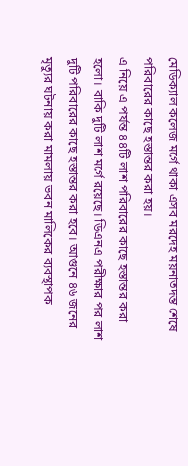মেডিক্যাল কলেজ মর্গে থাকা এসব মরদেহ ময়নাতদন্ত শেষে পরিবারের কাছে হস্তান্তর করা হয়।
এ নিয়ে এ পর্যন্ত ৪৪টি লাশ পরিবারের কাছে হস্তান্তর করা হলো। বাকি দুটি লাশ মর্গে রয়েছে। ডিএনএ পরীক্ষার পর লাশ দুটি পরিবারের কাছে হস্তান্তর করা হবে। আগুনে ৪৬ জনের মৃত্যুর ঘটনায় করা মামলায় ভবন মালিকের ব্যবস্থাপক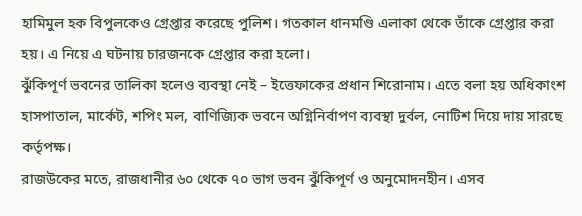হামিমুল হক বিপুলকেও গ্রেপ্তার করেছে পুলিশ। গতকাল ধানমণ্ডি এলাকা থেকে তাঁকে গ্রেপ্তার করা হয়। এ নিয়ে এ ঘটনায় চারজনকে গ্রেপ্তার করা হলো।
ঝুঁকিপূর্ণ ভবনের তালিকা হলেও ব্যবস্থা নেই – ইত্তেফাকের প্রধান শিরোনাম। এতে বলা হয় অধিকাংশ হাসপাতাল, মার্কেট, শপিং মল, বাণিজ্যিক ভবনে অগ্নিনির্বাপণ ব্যবস্থা দুর্বল, নোটিশ দিয়ে দায় সারছে কর্তৃপক্ষ।
রাজউকের মতে, রাজধানীর ৬০ থেকে ৭০ ভাগ ভবন ঝুঁকিপূর্ণ ও অনুমোদনহীন। এসব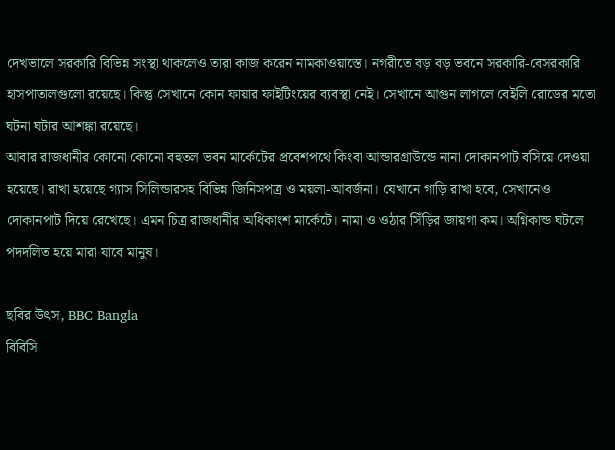দেখভালে সরকারি বিভিন্ন সংস্থা থাকলেও তারা কাজ করেন নামকাওয়াস্তে। নগরীতে বড় বড় ভবনে সরকারি-বেসরকারি হাসপাতালগুলো রয়েছে। কিন্তু সেখানে কোন ফায়ার ফাইটিংয়ের ব্যবস্থা নেই। সেখানে আগুন লাগলে বেইলি রোডের মতো ঘটনা ঘটার আশঙ্কা রয়েছে।
আবার রাজধানীর কোনো কোনো বহুতল ভবন মার্কেটের প্রবেশপথে কিংবা আন্ডারগ্রাউন্ডে নানা দোকানপাট বসিয়ে দেওয়া হয়েছে। রাখা হয়েছে গ্যাস সিলিন্ডারসহ বিভিন্ন জিনিসপত্র ও ময়লা-আবর্জনা। যেখানে গাড়ি রাখা হবে, সেখানেও দোকানপাট দিয়ে রেখেছে। এমন চিত্র রাজধানীর অধিকাংশ মার্কেটে। নামা ও ওঠার সিঁড়ির জায়গা কম। অগ্নিকান্ড ঘটলে পদদলিত হয়ে মারা যাবে মানুষ।

ছবির উৎস, BBC Bangla
বিবিসি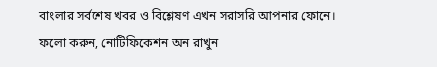বাংলার সর্বশেষ খবর ও বিশ্লেষণ এখন সরাসরি আপনার ফোনে।
ফলো করুন, নোটিফিকেশন অন রাখুন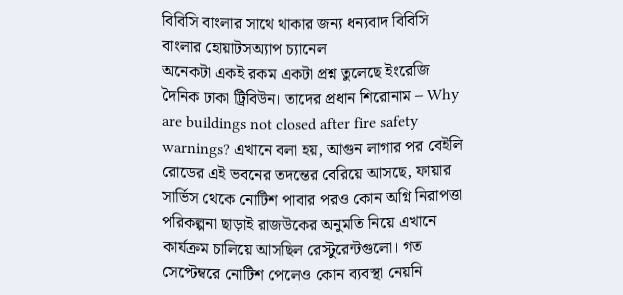বিবিসি বাংলার সাথে থাকার জন্য ধন্যবাদ বিবিসি বাংলার হোয়াটসঅ্যাপ চ্যানেল
অনেকটা একই রকম একটা প্রশ্ন তুলেছে ইংরেজি দৈনিক ঢাকা ট্রিবিউন। তাদের প্রধান শিরোনাম – Why are buildings not closed after fire safety warnings? এখানে বলা হয়, আগুন লাগার পর বেইলি রোডের এই ভবনের তদন্তের বেরিয়ে আসছে, ফায়ার সার্ভিস থেকে নোটিশ পাবার পরও কোন অগ্নি নিরাপত্তা পরিকল্পনা ছাড়াই রাজউকের অনুমতি নিয়ে এখানে কার্যক্রম চালিয়ে আসছিল রেস্টুরেন্টগুলো। গত সেপ্টেম্বরে নোটিশ পেলেও কোন ব্যবস্থা নেয়নি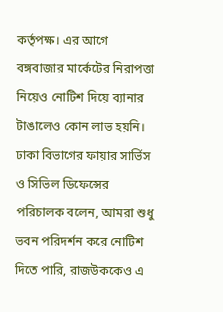কর্তৃপক্ষ। এর আগে বঙ্গবাজার মার্কেটের নিরাপত্তা নিয়েও নোটিশ দিয়ে ব্যানার টাঙালেও কোন লাভ হয়নি।
ঢাকা বিভাগের ফায়ার সার্ভিস ও সিভিল ডিফেন্সের পরিচালক বলেন, আমরা শুধু ভবন পরিদর্শন করে নোটিশ দিতে পারি, রাজউককেও এ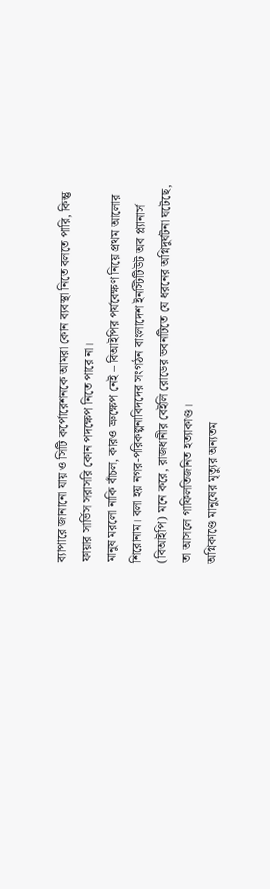ব্যাপারে জানানো যায় ও সিটি কর্পোরেশনকে আমরা কোন ব্যবস্থা নিতে বলতে পারি, কিন্তু ফায়ার সার্ভিস সরাসরি কোন পদক্ষেপ নিতে পারে না।
মানুষ মরলো নাকি বাঁচল, কারও ভ্রুক্ষেপ নেই – বিআইপির পর্যবেক্ষণ নিয়ে প্রথম আলোর শিরোনাম। বলা হয় নগর-পরিকল্পনাবিদদের সংগঠন বাংলাদেশ ইনস্টিটিউট অব প্ল্যানার্স (বিআইপি) মনে করে, রাজধানীর বেইলি রোডের ভবনটিতে যে ধরনের অগ্নিদুর্ঘটনা ঘটেছে, তা আসলে গাফিলতিজনিত হত্যাকাণ্ড।
অগ্নিকাণ্ডে মানুষের মৃত্যুর অন্যতম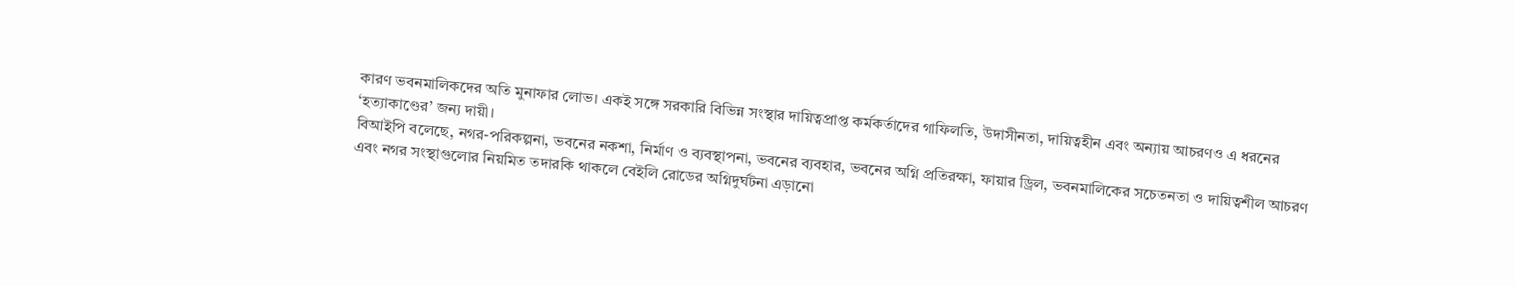কারণ ভবনমালিকদের অতি মুনাফার লোভ। একই সঙ্গে সরকারি বিভিন্ন সংস্থার দায়িত্বপ্রাপ্ত কর্মকর্তাদের গাফিলতি, উদাসীনতা, দায়িত্বহীন এবং অন্যায় আচরণও এ ধরনের ‘হত্যাকাণ্ডের’ জন্য দায়ী।
বিআইপি বলেছে, নগর-পরিকল্পনা, ভবনের নকশা, নির্মাণ ও ব্যবস্থাপনা, ভবনের ব্যবহার, ভবনের অগ্নি প্রতিরক্ষা, ফায়ার ড্রিল, ভবনমালিকের সচেতনতা ও দায়িত্বশীল আচরণ এবং নগর সংস্থাগুলোর নিয়মিত তদারকি থাকলে বেইলি রোডের অগ্নিদুর্ঘটনা এড়ানো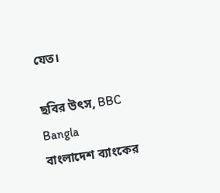যেত।

ছবির উৎস, BBC Bangla
বাংলাদেশ ব্যাংকের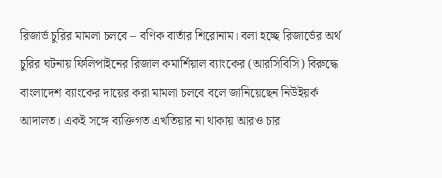রিজার্ভ চুরির মামলা চলবে – বণিক বার্তার শিরোনাম। বলা হচ্ছে রিজার্ভের অর্থ চুরির ঘটনায় ফিলিপাইনের রিজাল কমার্শিয়াল ব্যাংকের (আরসিবিসি) বিরুদ্ধে বাংলাদেশ ব্যাংকের দায়ের করা মামলা চলবে বলে জানিয়েছেন নিউইয়র্ক আদালত। একই সঙ্গে ব্যক্তিগত এখতিয়ার না থাকায় আরও চার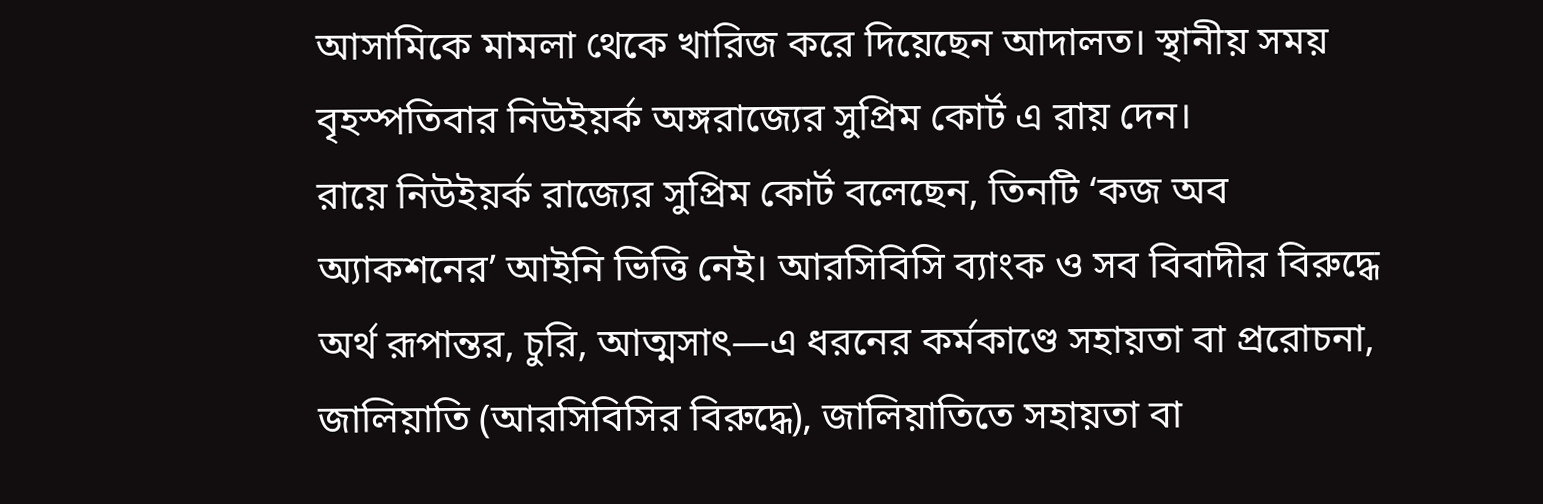আসামিকে মামলা থেকে খারিজ করে দিয়েছেন আদালত। স্থানীয় সময় বৃহস্পতিবার নিউইয়র্ক অঙ্গরাজ্যের সুপ্রিম কোর্ট এ রায় দেন।
রায়ে নিউইয়র্ক রাজ্যের সুপ্রিম কোর্ট বলেছেন, তিনটি ‘কজ অব অ্যাকশনের’ আইনি ভিত্তি নেই। আরসিবিসি ব্যাংক ও সব বিবাদীর বিরুদ্ধে অর্থ রূপান্তর, চুরি, আত্মসাৎ—এ ধরনের কর্মকাণ্ডে সহায়তা বা প্ররোচনা, জালিয়াতি (আরসিবিসির বিরুদ্ধে), জালিয়াতিতে সহায়তা বা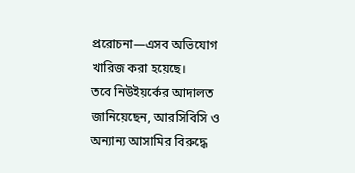প্ররোচনা—এসব অভিযোগ খারিজ করা হয়েছে।
তবে নিউইয়র্কের আদালত জানিয়েছেন, আরসিবিসি ও অন্যান্য আসামির বিরুদ্ধে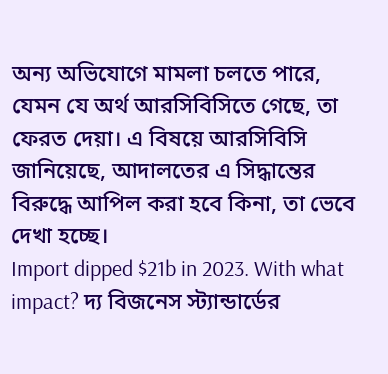অন্য অভিযোগে মামলা চলতে পারে, যেমন যে অর্থ আরসিবিসিতে গেছে, তা ফেরত দেয়া। এ বিষয়ে আরসিবিসি জানিয়েছে, আদালতের এ সিদ্ধান্তের বিরুদ্ধে আপিল করা হবে কিনা, তা ভেবে দেখা হচ্ছে।
Import dipped $21b in 2023. With what impact? দ্য বিজনেস স্ট্যান্ডার্ডের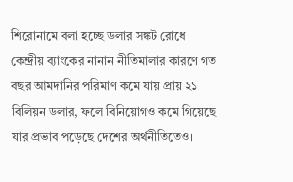শিরোনামে বলা হচ্ছে ডলার সঙ্কট রোধে কেন্দ্রীয় ব্যাংকের নানান নীতিমালার কারণে গত বছর আমদানির পরিমাণ কমে যায় প্রায় ২১ বিলিয়ন ডলার, ফলে বিনিয়োগও কমে গিয়েছে যার প্রভাব পড়েছে দেশের অর্থনীতিতেও।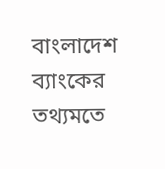বাংলাদেশ ব্যাংকের তথ্যমতে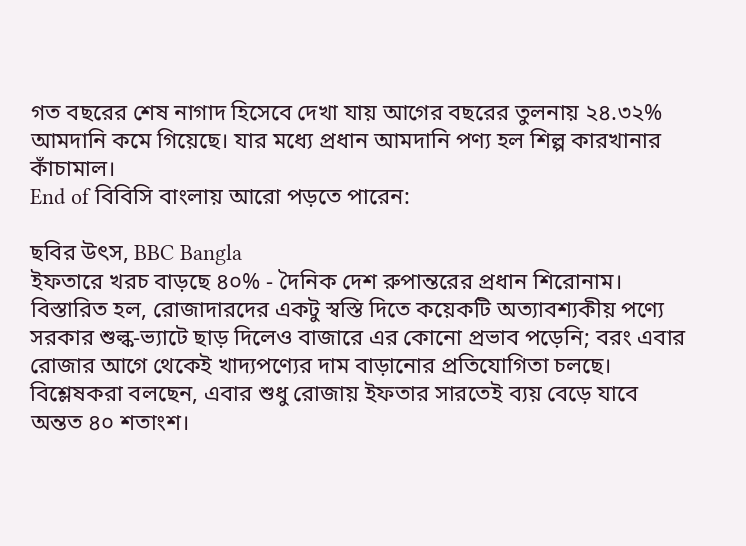গত বছরের শেষ নাগাদ হিসেবে দেখা যায় আগের বছরের তুলনায় ২৪.৩২% আমদানি কমে গিয়েছে। যার মধ্যে প্রধান আমদানি পণ্য হল শিল্প কারখানার কাঁচামাল।
End of বিবিসি বাংলায় আরো পড়তে পারেন:

ছবির উৎস, BBC Bangla
ইফতারে খরচ বাড়ছে ৪০% - দৈনিক দেশ রুপান্তরের প্রধান শিরোনাম। বিস্তারিত হল, রোজাদারদের একটু স্বস্তি দিতে কয়েকটি অত্যাবশ্যকীয় পণ্যে সরকার শুল্ক-ভ্যাটে ছাড় দিলেও বাজারে এর কোনো প্রভাব পড়েনি; বরং এবার রোজার আগে থেকেই খাদ্যপণ্যের দাম বাড়ানোর প্রতিযোগিতা চলছে। বিশ্লেষকরা বলছেন, এবার শুধু রোজায় ইফতার সারতেই ব্যয় বেড়ে যাবে অন্তত ৪০ শতাংশ।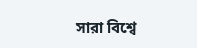সারা বিশ্বে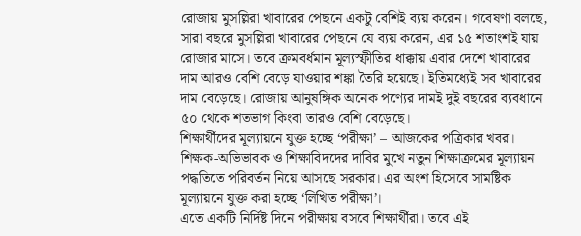রোজায় মুসল্লিরা খাবারের পেছনে একটু বেশিই ব্যয় করেন। গবেষণা বলছে, সারা বছরে মুসল্লিরা খাবারের পেছনে যে ব্যয় করেন, এর ১৫ শতাংশই যায় রোজার মাসে। তবে ক্রমবর্ধমান মূল্যস্ফীতির ধাক্কায় এবার দেশে খাবারের দাম আরও বেশি বেড়ে যাওয়ার শঙ্কা তৈরি হয়েছে। ইতিমধ্যেই সব খাবারের দাম বেড়েছে। রোজায় আনুষঙ্গিক অনেক পণ্যের দামই দুই বছরের ব্যবধানে ৫০ থেকে শতভাগ কিংবা তারও বেশি বেড়েছে।
শিক্ষার্থীদের মূল্যায়নে যুক্ত হচ্ছে ‘পরীক্ষা’ – আজকের পত্রিকার খবর। শিক্ষক-অভিভাবক ও শিক্ষাবিদদের দাবির মুখে নতুন শিক্ষাক্রমের মূল্যায়ন পদ্ধতিতে পরিবর্তন নিয়ে আসছে সরকার। এর অংশ হিসেবে সামষ্টিক মূল্যায়নে যুক্ত করা হচ্ছে ‘লিখিত পরীক্ষা’।
এতে একটি নির্দিষ্ট দিনে পরীক্ষায় বসবে শিক্ষার্থীরা। তবে এই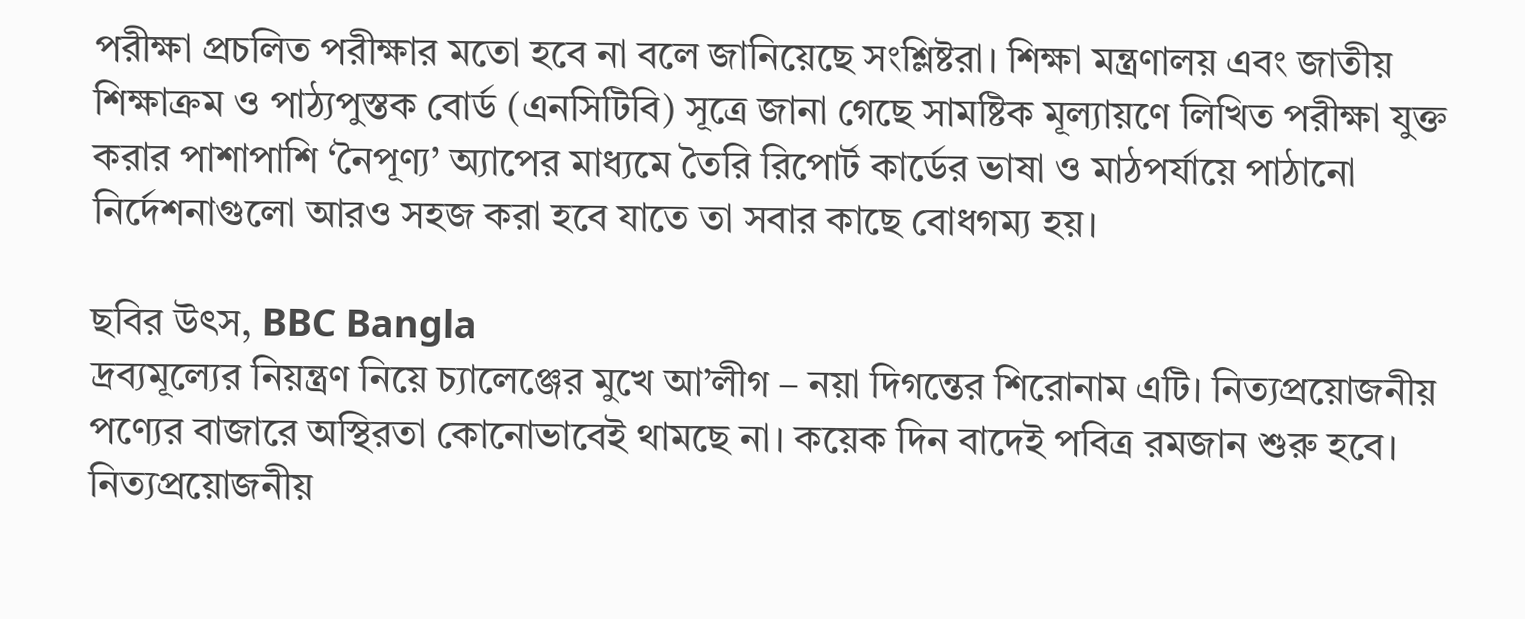পরীক্ষা প্রচলিত পরীক্ষার মতো হবে না বলে জানিয়েছে সংশ্লিষ্টরা। শিক্ষা মন্ত্রণালয় এবং জাতীয় শিক্ষাক্রম ও পাঠ্যপুস্তক বোর্ড (এনসিটিবি) সূত্রে জানা গেছে সামষ্টিক মূল্যায়ণে লিখিত পরীক্ষা যুক্ত করার পাশাপাশি ‘নৈপূণ্য’ অ্যাপের মাধ্যমে তৈরি রিপোর্ট কার্ডের ভাষা ও মাঠপর্যায়ে পাঠানো নির্দেশনাগুলো আরও সহজ করা হবে যাতে তা সবার কাছে বোধগম্য হয়।

ছবির উৎস, BBC Bangla
দ্রব্যমূল্যের নিয়ন্ত্রণ নিয়ে চ্যালেঞ্জের মুখে আ’লীগ – নয়া দিগন্তের শিরোনাম এটি। নিত্যপ্রয়োজনীয় পণ্যের বাজারে অস্থিরতা কোনোভাবেই থামছে না। কয়েক দিন বাদেই পবিত্র রমজান শুরু হবে। নিত্যপ্রয়োজনীয়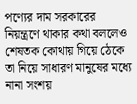পণ্যের দাম সরকারের নিয়ন্ত্রণে থাকার কথা বললেও শেষতক কোথায় গিয়ে ঠেকে তা নিয়ে সাধারণ মানুষের মধ্যে নানা সংশয়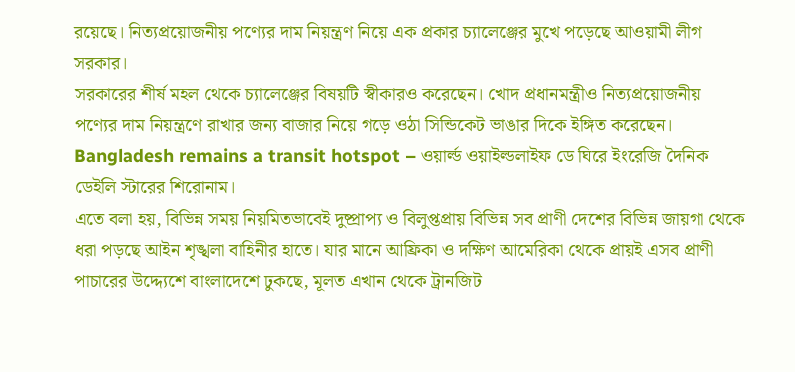রয়েছে। নিত্যপ্রয়োজনীয় পণ্যের দাম নিয়ন্ত্রণ নিয়ে এক প্রকার চ্যালেঞ্জের মুখে পড়েছে আওয়ামী লীগ সরকার।
সরকারের শীর্ষ মহল থেকে চ্যালেঞ্জের বিষয়টি স্বীকারও করেছেন। খোদ প্রধানমন্ত্রীও নিত্যপ্রয়োজনীয় পণ্যের দাম নিয়ন্ত্রণে রাখার জন্য বাজার নিয়ে গড়ে ওঠা সিন্ডিকেট ভাঙার দিকে ইঙ্গিত করেছেন।
Bangladesh remains a transit hotspot – ওয়ার্ল্ড ওয়াইল্ডলাইফ ডে ঘিরে ইংরেজি দৈনিক ডেইলি স্টারের শিরোনাম।
এতে বলা হয়, বিভিন্ন সময় নিয়মিতভাবেই দুষ্প্রাপ্য ও বিলুপ্তপ্রায় বিভিন্ন সব প্রাণী দেশের বিভিন্ন জায়গা থেকে ধরা পড়ছে আইন শৃঙ্খলা বাহিনীর হাতে। যার মানে আফ্রিকা ও দক্ষিণ আমেরিকা থেকে প্রায়ই এসব প্রাণী পাচারের উদ্দ্যেশে বাংলাদেশে ঢুকছে, মূলত এখান থেকে ট্রানজিট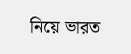নিয়ে ভারত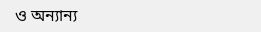ও অন্যান্য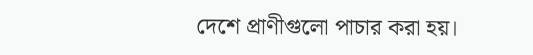দেশে প্রাণীগুলো পাচার করা হয়।